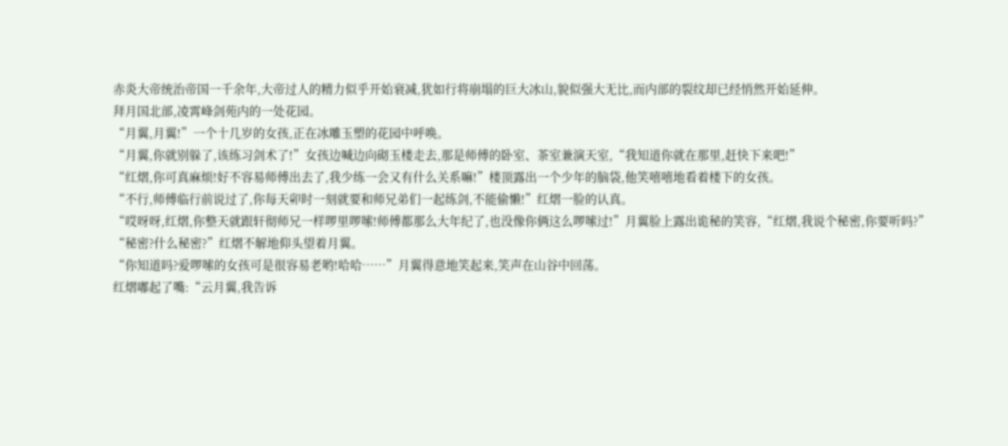赤炎大帝统治帝国一千余年,大帝过人的精力似乎开始衰减,犹如行将崩塌的巨大冰山,貌似强大无比,而内部的裂纹却已经悄然开始延伸。
拜月国北部,凌霄峰剑苑内的一处花园。
“月翼,月翼!”一个十几岁的女孩,正在冰雕玉塑的花园中呼唤。
“月翼,你就别躲了,该练习剑术了!”女孩边喊边向砌玉楼走去,那是师傅的卧室、茶室兼演天室,“我知道你就在那里,赶快下来吧!”
“红熠,你可真麻烦!好不容易师傅出去了,我少练一会又有什么关系嘛!”楼顶露出一个少年的脑袋,他笑嘻嘻地看着楼下的女孩。
“不行,师傅临行前说过了,你每天卯时一刻就要和师兄弟们一起练剑,不能偷懒!”红熠一脸的认真。
“哎呀呀,红熠,你整天就跟轩彻师兄一样啰里啰嗦!师傅都那么大年纪了,也没像你俩这么啰嗦过!”月翼脸上露出诡秘的笑容,“红熠,我说个秘密,你要听吗?”
“秘密?什么秘密?”红熠不解地仰头望着月翼。
“你知道吗?爱啰嗦的女孩可是很容易老哟!哈哈……”月翼得意地笑起来,笑声在山谷中回荡。
红熠嘟起了嘴:“云月翼,我告诉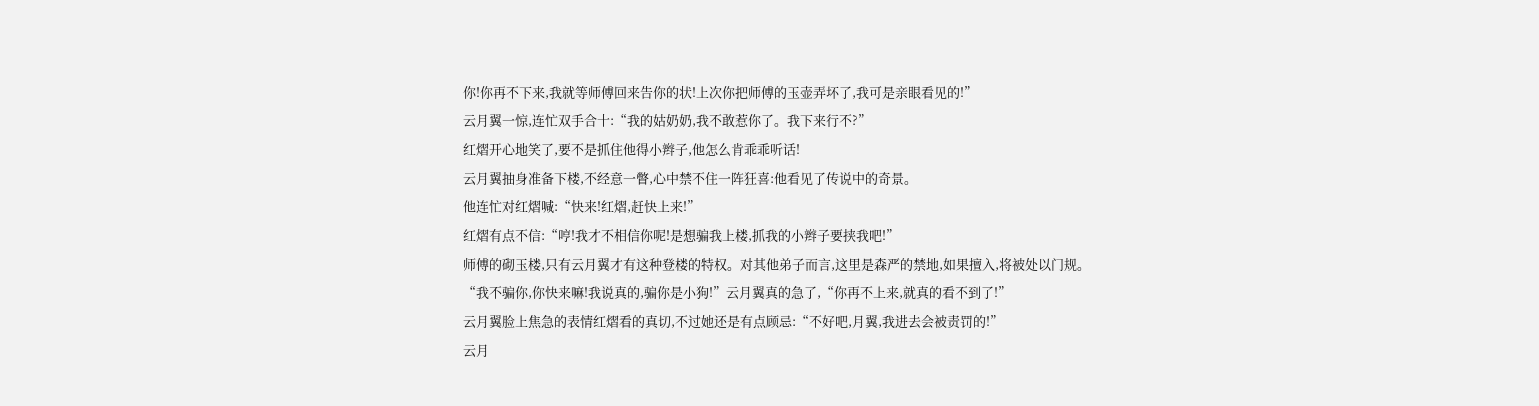你!你再不下来,我就等师傅回来告你的状!上次你把师傅的玉壶弄坏了,我可是亲眼看见的!”
云月翼一惊,连忙双手合十:“我的姑奶奶,我不敢惹你了。我下来行不?”
红熠开心地笑了,要不是抓住他得小辫子,他怎么肯乖乖听话!
云月翼抽身准备下楼,不经意一瞥,心中禁不住一阵狂喜:他看见了传说中的奇景。
他连忙对红熠喊:“快来!红熠,赶快上来!”
红熠有点不信:“哼!我才不相信你呢!是想骗我上楼,抓我的小辫子要挟我吧!”
师傅的砌玉楼,只有云月翼才有这种登楼的特权。对其他弟子而言,这里是森严的禁地,如果擅入,将被处以门规。
“我不骗你,你快来嘛!我说真的,骗你是小狗!”云月翼真的急了,“你再不上来,就真的看不到了!”
云月翼脸上焦急的表情红熠看的真切,不过她还是有点顾忌:“不好吧,月翼,我进去会被责罚的!”
云月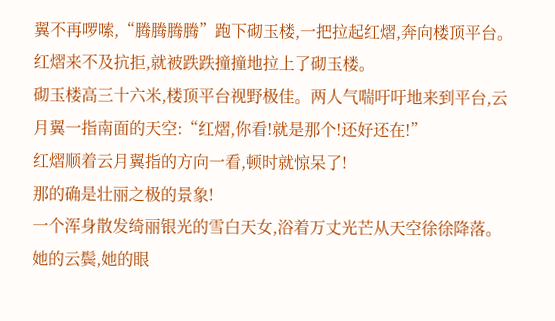翼不再啰嗦,“腾腾腾腾”跑下砌玉楼,一把拉起红熠,奔向楼顶平台。
红熠来不及抗拒,就被跌跌撞撞地拉上了砌玉楼。
砌玉楼高三十六米,楼顶平台视野极佳。两人气喘吁吁地来到平台,云月翼一指南面的天空:“红熠,你看!就是那个!还好还在!”
红熠顺着云月翼指的方向一看,顿时就惊呆了!
那的确是壮丽之极的景象!
一个浑身散发绮丽银光的雪白天女,浴着万丈光芒从天空徐徐降落。她的云鬓,她的眼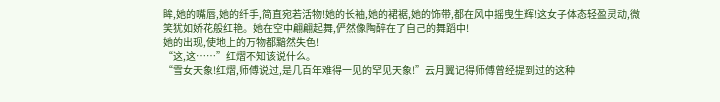眸,她的嘴唇,她的纤手,简直宛若活物!她的长袖,她的裙裾,她的饰带,都在风中摇曳生辉!这女子体态轻盈灵动,微笑犹如娇花般红艳。她在空中翩翩起舞,俨然像陶醉在了自己的舞蹈中!
她的出现,使地上的万物都黯然失色!
“这,这……”红熠不知该说什么。
“雪女天象!红熠,师傅说过,是几百年难得一见的罕见天象!”云月翼记得师傅曾经提到过的这种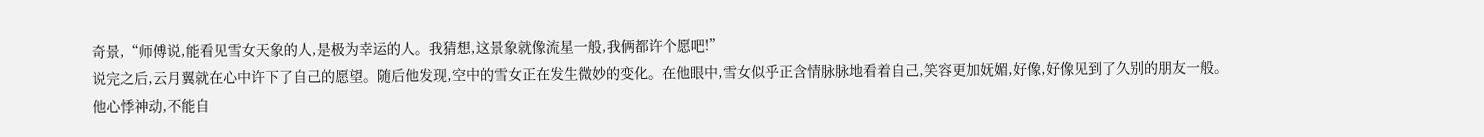奇景,“师傅说,能看见雪女天象的人,是极为幸运的人。我猜想,这景象就像流星一般,我俩都许个愿吧!”
说完之后,云月翼就在心中许下了自己的愿望。随后他发现,空中的雪女正在发生微妙的变化。在他眼中,雪女似乎正含情脉脉地看着自己,笑容更加妩媚,好像,好像见到了久别的朋友一般。
他心悸神动,不能自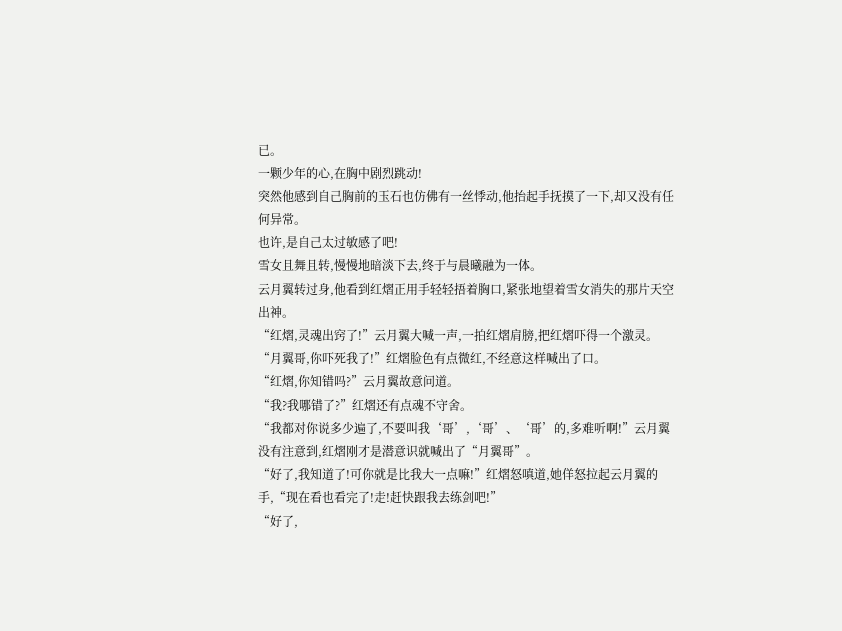已。
一颗少年的心,在胸中剧烈跳动!
突然他感到自己胸前的玉石也仿佛有一丝悸动,他抬起手抚摸了一下,却又没有任何异常。
也许,是自己太过敏感了吧!
雪女且舞且转,慢慢地暗淡下去,终于与晨曦融为一体。
云月翼转过身,他看到红熠正用手轻轻捂着胸口,紧张地望着雪女消失的那片天空出神。
“红熠,灵魂出窍了!”云月翼大喊一声,一拍红熠肩膀,把红熠吓得一个激灵。
“月翼哥,你吓死我了!”红熠脸色有点微红,不经意这样喊出了口。
“红熠,你知错吗?”云月翼故意问道。
“我?我哪错了?”红熠还有点魂不守舍。
“我都对你说多少遍了,不要叫我‘哥’,‘哥’、‘哥’的,多难听啊!”云月翼没有注意到,红熠刚才是潜意识就喊出了“月翼哥”。
“好了,我知道了!可你就是比我大一点嘛!”红熠怒嗔道,她佯怒拉起云月翼的手,“现在看也看完了!走!赶快跟我去练剑吧!”
“好了,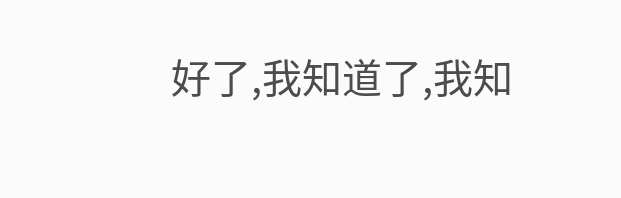好了,我知道了,我知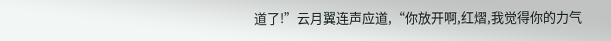道了!”云月翼连声应道,“你放开啊,红熠,我觉得你的力气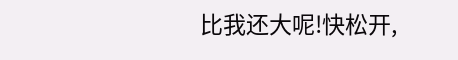比我还大呢!快松开,